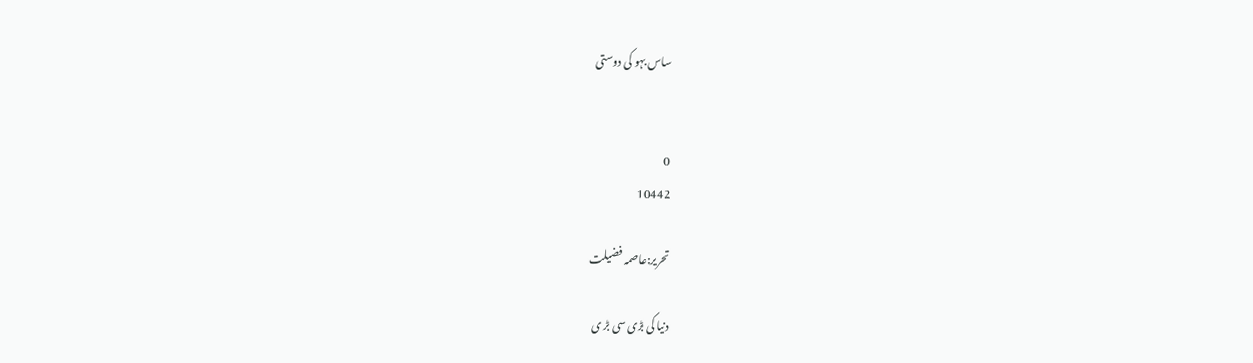ساس بہو کی دوستی


0
10442

تحریر:عاصمہ فضیلت

دنیا کی بڑی سی بڑ ی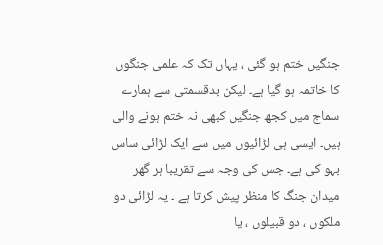جنگیں ختم ہو گئی ، یہاں تک کہ علمی جنگوں کا خاتمہ ہو گیا ہے۔ لیکن بدقسمتی سے ہمارے سماج میں کجھ جنگیں کبھی نہ ختم ہونے والی ہیں۔ ایسی ہی لڑائیوں میں سے ایک لڑائی ساس بہو کی ہے۔ جس کی وجہ سے تقریبا ہر گھر میدان جنگ کا منظر پیش کرتا ہے ۔ یہ لڑائی دو ملکوں ، دو قبیلوں ، یا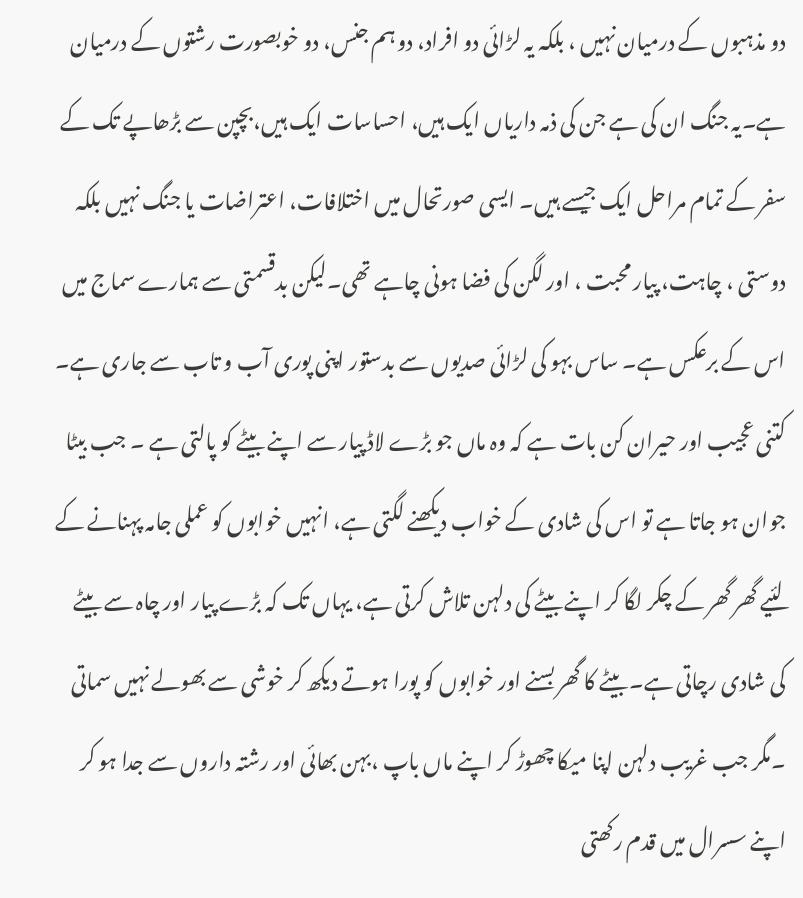دو مذہبوں کے درمیان نہیں ، بلکہ یہ لڑائی دو افراد، دو ہم جنس، دو خوبصورت رشتوں کے درمیان ہے۔یہ جنگ ان کی ہے جن کی ذمہ داریاں ایک ہیں، احساسات ایک ہیں،بچپن سے بڑھاپے تک کے سفر کے تمام مراحل ایک جیسے ہیں۔ ایسی صورتحال میں اختلافات، اعتراضات یا جنگ نہیں بلکہ دوستی ، چاہت، پیار محبت ، اور لگن کی فضا ہونی چاہے تھی۔لیکن بدقسمتی سے ہمارے سماج میں اس کے برعکس ہے۔ ساس بہو کی لڑائی صدیوں سے بدستور اپنی پوری آب و تاب سے جاری ہے۔
کتنی عجیب اور حیران کن بات ہے کہ وہ ماں جو بڑے لاڈ پیار سے اپنے بیٹے کو پالتی ہے ۔ جب بیٹا جوان ہو جاتا ہے تو اس کی شادی کے خواب دیکھنے لگتی ہے، انہیں خوابوں کو عملی جامہ پہنانے کے لئیے گھر گھر کے چکر لگا کر اپنے بیٹے کی دلہن تلاش کرتی ہے، یہاں تک کہ بڑے پیار اور چاہ سے بیٹے کی شادی رچاتی ہے۔ بیٹے کا گھر بسنے اور خوابوں کو پورا ہوتے دیکھ کر خوشی سے بھولے نہیں سماتی ۔مگر جب غریب دلہن اپنا میکا چھوڑ کر اپنے ماں باپ ،بہن بھائی اور رشتہ داروں سے جدا ہو کر اپنے سسرال میں قدم رکھتی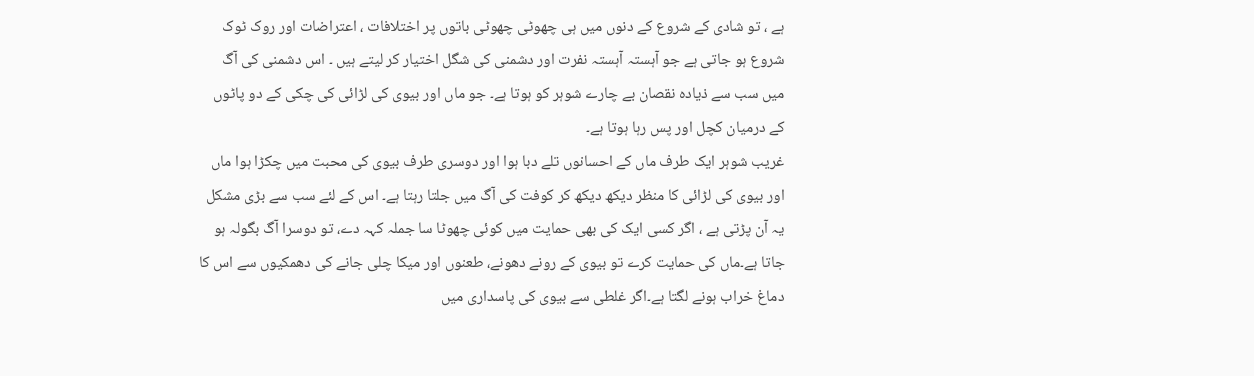ہے ، تو شادی کے شروع کے دنوں میں ہی چھوٹی چھوٹی باتوں پر اختلافات ، اعتراضات اور روک ٹوک شروع ہو جاتی ہے جو آہستہ آہستہ نفرت اور دشمنی کی شگل اختیار کر لیتے ہیں ۔ اس دشمنی کی آگ میں سب سے ذیادہ نقصان بے چارے شوہر کو ہوتا ہے۔ جو ماں اور بیوی کی لڑائی کی چکی کے دو پاٹوں کے درمیان کچل اور پس رہا ہوتا ہے۔
غریب شوہر ایک طرف ماں کے احسانوں تلے دبا ہوا اور دوسری طرف بیوی کی محبت میں چکڑا ہوا ماں اور بیوی کی لڑائی کا منظر دیکھ دیکھ کر کوفت کی آگ میں جلتا رہتا ہے۔ اس کے لئے سب سے بڑی مشکل یہ آن پڑتی ہے ، اگر کسی ایک کی بھی حمایت میں کوئی چھوٹا سا جملہ کہہ دے، تو دوسرا آگ بگولہ ہو جاتا ہے۔ماں کی حمایت کرے تو بیوی کے رونے دھونے، طعنوں اور میکا چلی جانے کی دھمکیوں سے اس کا دماغ خراب ہونے لگتا ہے۔اگر غلطی سے بیوی کی پاسداری میں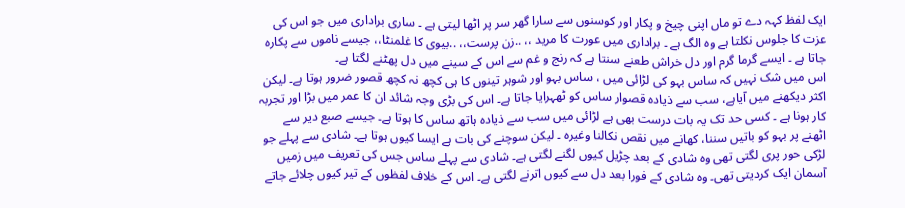ایک لفظ کہہ دے تو ماں اپنی چیخ و پکار اور کوسنوں سے سارا گھر سر پر اٹھا لیتی ہے ۔ ساری براداری میں جو اس کی عزت کا جلوس نکلتا ہے وہ الگ ہے ۔ براداری میں عورت کا مرید ،، ..زن پرست،، ..بیوی کا غلمنٹا،، جیسے ناموں سے پکارہ جاتا ہے ۔ ایسے گرما گرم اور دل خراش طعنے سنتا ہے کہ رنج و غم سے اس کے سینے میں دل پھٹنے لگتا ہے۔
اس میں شک نہیں کہ ساس بہو کی لڑائی میں ، ساس بہو اور شوہر تینوں کا ہی کچھ نہ کچھ قصور ضرور ہوتا ہے۔ لیکن اکثر دیکھنے میں آیاہے، سب سے ذیادہ قصوار ساس کو ٹھہرایا جاتا ہے۔ اس کی بڑی وجہ شائد ان کا عمر میں بڑا اور تجربہ کار ہونا ہے ۔ کسی حد تک یہ بات درست بھی ہے لڑائی میں سب سے ذیادہ ہاتھ ساس کا ہوتا ہے۔ جیسے صبع دیر سے اٹھنے پر بہو کو باتیں سننا، کھانے میں نقص نکالنا وغیرہ ۔ لیکن سوچنے کی بات ہے ایسا کیوں ہوتا ہے۔ شادی سے پہلے جو لڑکی حور پری لگتی تھی وہ شادی کے بعد چڑیل کیوں لگنے لگتی ہے۔ شادی سے پہلے ساس جس کی تعریف میں زمیں آسمان ایک کردیتی تھی۔ وہ شادی کے فورا بعد دل سے کیوں اترنے لگتی ہے۔ اس کے خلاف لفظوں کے تیر کیوں چلائے جاتے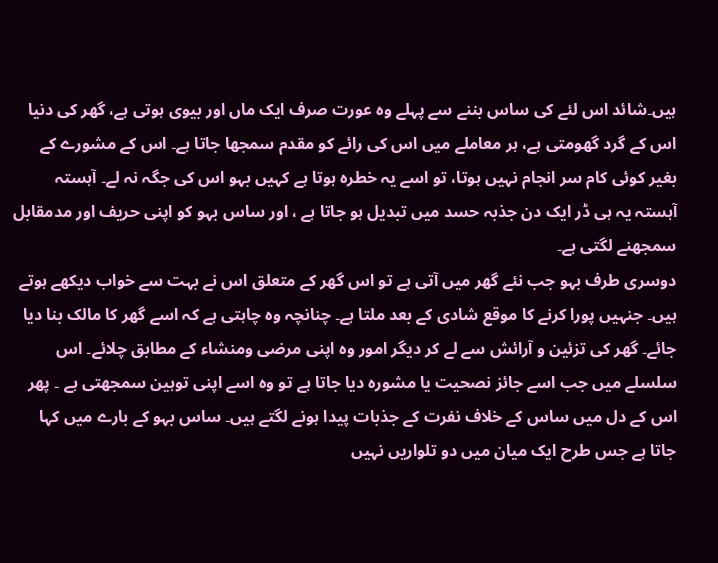ہیں۔شائد اس لئے کی ساس بننے سے پہلے وہ عورت صرف ایک ماں اور بیوی ہوتی ہے، گھر کی دنیا اس کے گرد گھومتی ہے، ہر معاملے میں اس کی رائے کو مقدم سمجھا جاتا ہے۔ اس کے مشورے کے بغیر کوئی کام سر انجام نہیں ہوتا، تو اسے یہ خطرہ ہوتا ہے کہیں بہو اس کی جگہ نہ لے۔ آہستہ آہستہ یہ ہی ڈر ایک دن جذبہ حسد میں تبدیل ہو جاتا ہے ، اور ساس بہو کو اپنی حریف اور مدمقابل سمجھنے لگتی ہے۔
دوسری طرف بہو جب نئے گھر میں آتی ہے تو اس گھر کے متعلق اس نے بہت سے خواب دیکھے ہوتے ہیں۔ جنہیں پورا کرنے کا موقع شادی کے بعد ملتا ہے۔ چنانچہ وہ چاہتی ہے کہ اسے گھر کا مالک بنا دیا جائے۔ گھر کی تزئین و آرائش سے لے کر دیگر امور وہ اپنی مرضی ومنشاء کے مطابق چلائے۔ اس سلسلے میں جب اسے جائز نصحیت یا مشورہ دیا جاتا ہے تو وہ اسے اپنی توہین سمجھتی ہے ۔ پھر اس کے دل میں ساس کے خلاف نفرت کے جذبات پیدا ہونے لگتے ہیں۔ ساس بہو کے بارے میں کہا جاتا ہے جس طرح ایک میان میں دو تلواریں نہیں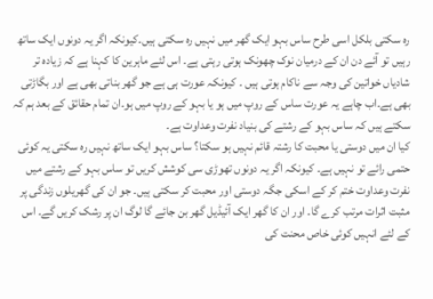رہ سکتی بلکل اسی طرح ساس بہو ایک گھر میں نہیں رہ سکتی ہیں۔کیونکہ اگر یہ دونوں ایک ساتھ رہیں تو آئے دن ان کے درمیان نوک چھونک ہوتی رہتی ہے۔ اس لئے ماہرین کا کہنا ہے کہ زیادہ تر شادیاں خواتین کی وجہ سے ناکام ہوتی ہیں ۔ کیونکہ عورت ہی ہے جو گھر بناتی بھی ہے اور بگاڑتی بھی ہے۔اب چاہے یہ عورت ساس کے روپ میں ہو یا بہو کے روپ میں ہو۔ان تمام حقائق کے بعد ہم کہ سکتے ہیں کہ ساس بہو کے رشتے کی بنیاد نفرت وعداوت ہے۔
کیا ان میں دوستی یا محبت کا رشتہ قائم نہیں ہو سکتا؟ ساس بہو ایک ساتھ نہیں رہ سکتی یہ کوئی حتمی رائے تو نہیں ہے۔ کیونکہ اگر یہ دونوں تھوڑی سی کوشش کریں تو ساس بہو کے رشتے میں نفرت وعداوت ختم کر کے اسکی جگہ دوستی اور محبت کر سکتی ہیں۔ جو ان کی گھریلوں زندگی پر مثبت اثرات مرتب کرے گا۔ اور ان کا گھر ایک آئیڈیل گھر بن جائے گا لوگ ان پر رشک کریں گے۔ اس کے لئے انہیں کوئی خاص محنت کی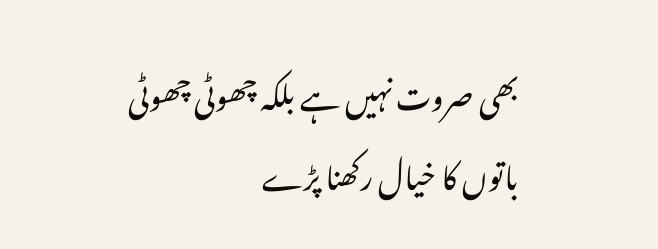بھی صروت نہیں ہے بلکہ چھوٹی چھوٹی باتوں کا خیال رکھنا پڑے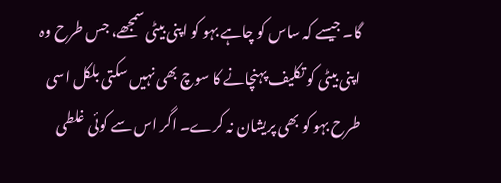گا۔ جیسے کہ ساس کو چاہے بہو کو اپنی بیٹی سمجھے، جس طرح وہ اپنی بیٹی کو تکلیف پہنچانے کا سوچ بھی نہیں سکتی بلکل اسی طرح بہو کو بھی پریشان نہ کرے۔ اگر اس سے کوئی غلطی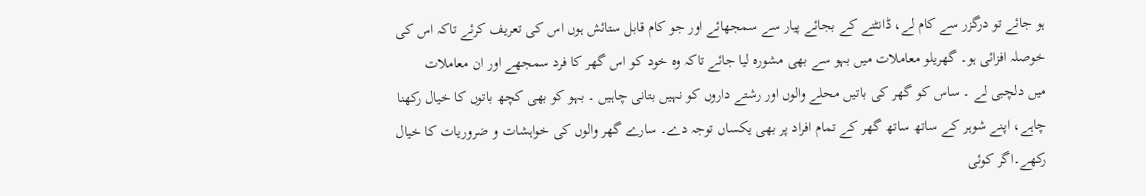ہو جائے تو درگزر سے کام لے، ڈانٹنے کے بجائے پیار سے سمجھائے اور جو کام قابل ستائش ہوں اس کی تعریف کرئے تاکہ اس کی خوصلہ افزائی ہو۔ گھریلو معاملات میں بہو سے بھی مشورہ لیا جائے تاکہ وہ خود کو اس گھر کا فرد سمجھے اور ان معاملات
میں دلچبی لے ۔ ساس کو گھر کی باتیں محلے والوں اور رشتے داروں کو نہیں بتانی چاہیں ۔ بہو کو بھی کچھ باتوں کا خیال رکھنا چاہے، اپنے شوہر کے ساتھ ساتھ گھر کے تمام افراد پر بھی یکساں توجہ دے۔ سارے گھر والوں کی خواہشات و ضروریات کا خیال رکھے۔اگر کوئی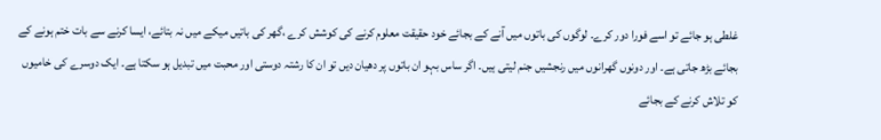غلطی ہو جائے تو اسے فورا دور کرے۔ لوگوں کی باتوں میں آنے کے بجائے خود حقیقت معلوم کرنے کی کوشش کرے ،گھر کی باتیں میکے میں نہ بتائے، ایسا کرنے سے بات ختم ہونے کے بجائے بڑھ جاتی ہے۔ اور دونوں گھرانوں میں رنجشیں جنم لیتی ہیں۔ اگر ساس بہو ان باتوں پر دھیان دیں تو ان کا رشتہ دوستی اور محبت میں تبدیل ہو سکتا ہے۔ ایک دوسرے کی خامیوں کو تلاش کرنے کے بجائے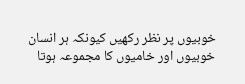خوبیوں پر نظر رکھیں کیونکہ ہر انسان خوبیوں اور خامیوں کا مجموعہ ہوتا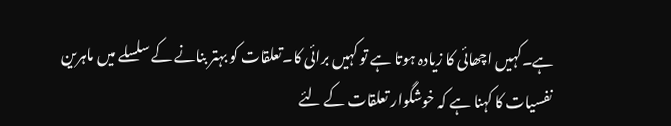ہے۔کہیں اچھائی کا زیادہ ہوتا ہے تو کہیں برائی کا۔تعلقات کو بہتر بنانے کے سلسلے میں ماہرین نفسیات کا کہنا ہے کہ خوشگوار تعلقات کے لئے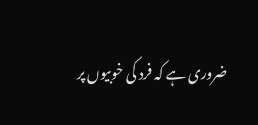ضروری ہے کہ فرد کی خوبیوں پر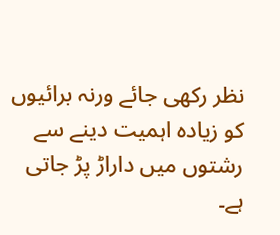نظر رکھی جائے ورنہ برائیوں کو زیادہ اہمیت دینے سے رشتوں میں داراڑ پڑ جاتی ہے۔